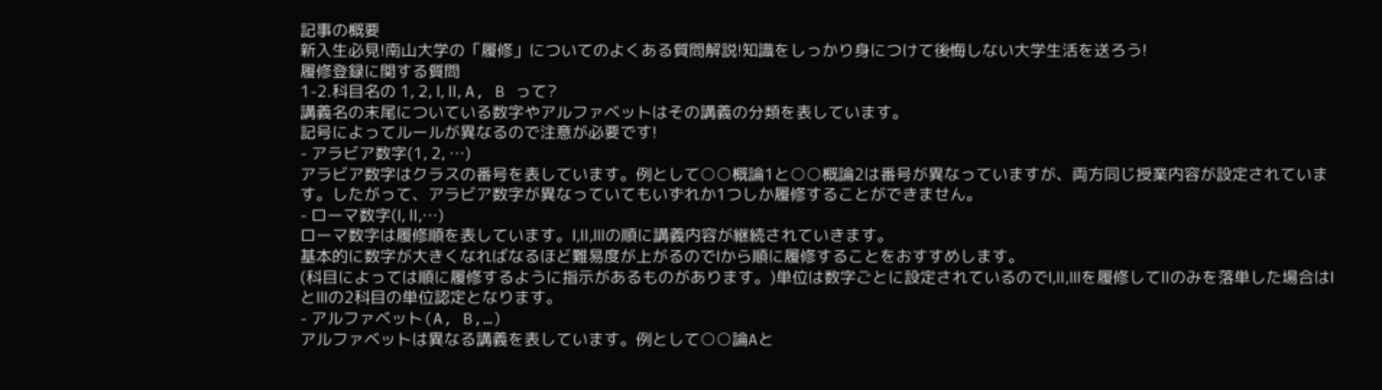記事の概要
新入生必見!南山大学の「履修」についてのよくある質問解説!知識をしっかり身につけて後悔しない大学生活を送ろう!
履修登録に関する質問
1-2.科目名の 1, 2, Ⅰ, Ⅱ, A, B って?
講義名の末尾についている数字やアルファベットはその講義の分類を表しています。
記号によってルールが異なるので注意が必要です!
- アラビア数字(1, 2, …)
アラビア数字はクラスの番号を表しています。例として○○概論1と○○概論2は番号が異なっていますが、両方同じ授業内容が設定されています。したがって、アラビア数字が異なっていてもいずれか1つしか履修することができません。
- ローマ数字(Ⅰ, Ⅱ,…)
ローマ数字は履修順を表しています。Ⅰ,Ⅱ,Ⅲの順に講義内容が継続されていきます。
基本的に数字が大きくなればなるほど難易度が上がるのでⅠから順に履修することをおすすめします。
(科目によっては順に履修するように指示があるものがあります。)単位は数字ごとに設定されているのでⅠ,Ⅱ,Ⅲを履修してⅡのみを落単した場合はⅠとⅢの2科目の単位認定となります。
- アルファベット(A, B,…)
アルファベットは異なる講義を表しています。例として○○論Aと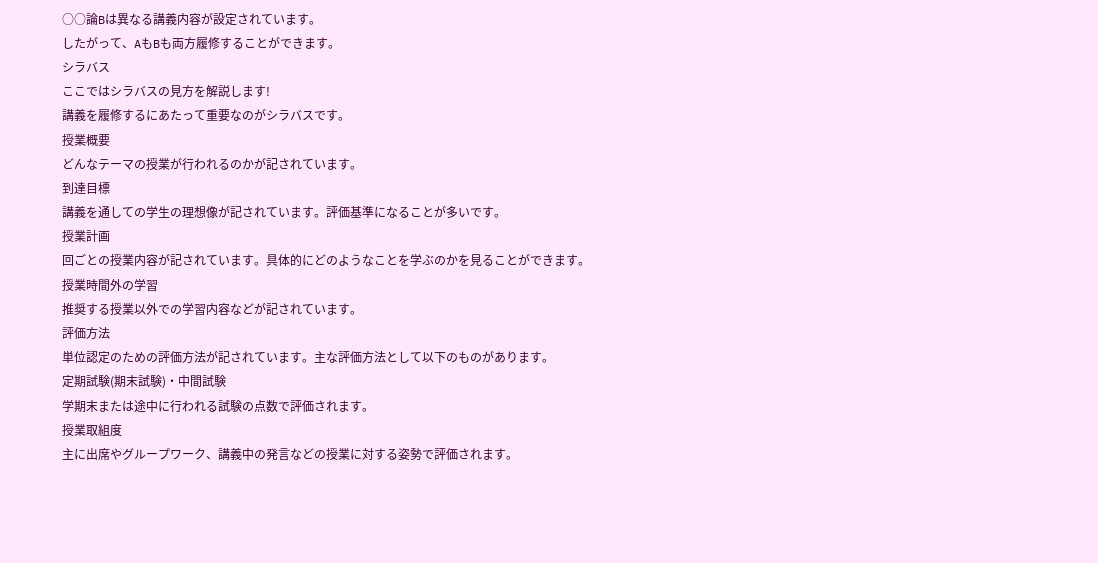○○論Bは異なる講義内容が設定されています。
したがって、AもBも両方履修することができます。
シラバス
ここではシラバスの見方を解説します!
講義を履修するにあたって重要なのがシラバスです。
授業概要
どんなテーマの授業が行われるのかが記されています。
到達目標
講義を通しての学生の理想像が記されています。評価基準になることが多いです。
授業計画
回ごとの授業内容が記されています。具体的にどのようなことを学ぶのかを見ることができます。
授業時間外の学習
推奨する授業以外での学習内容などが記されています。
評価方法
単位認定のための評価方法が記されています。主な評価方法として以下のものがあります。
定期試験(期末試験)・中間試験
学期末または途中に行われる試験の点数で評価されます。
授業取組度
主に出席やグループワーク、講義中の発言などの授業に対する姿勢で評価されます。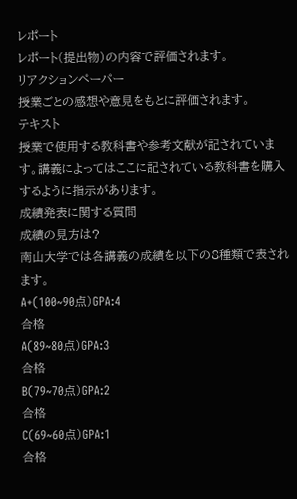レポート
レポート(提出物)の内容で評価されます。
リアクションペーパー
授業ごとの感想や意見をもとに評価されます。
テキスト
授業で使用する教科書や参考文献が記されています。講義によってはここに記されている教科書を購入するように指示があります。
成績発表に関する質問
成績の見方は?
南山大学では各講義の成績を以下の8種類で表されます。
A+(100~90点)GPA:4
合格
A(89~80点)GPA:3
合格
B(79~70点)GPA:2
合格
C(69~60点)GPA:1
合格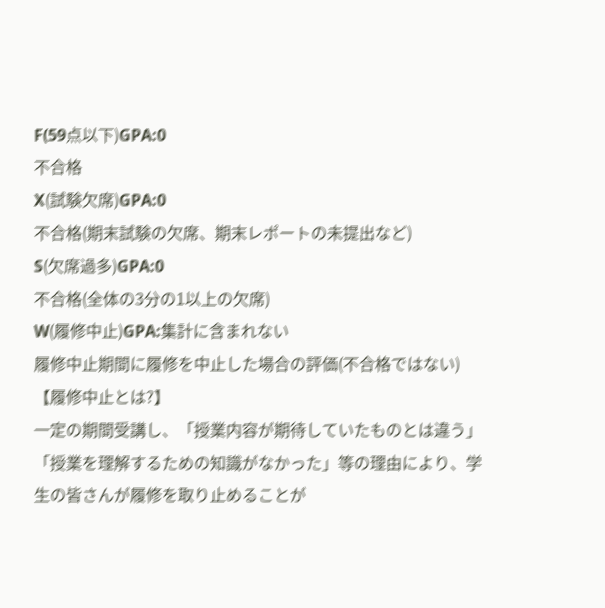F(59点以下)GPA:0
不合格
X(試験欠席)GPA:0
不合格(期末試験の欠席、期末レポートの未提出など)
S(欠席過多)GPA:0
不合格(全体の3分の1以上の欠席)
W(履修中止)GPA:集計に含まれない
履修中止期間に履修を中止した場合の評価(不合格ではない)
【履修中止とは?】
一定の期間受講し、「授業内容が期待していたものとは違う」「授業を理解するための知識がなかった」等の理由により、学生の皆さんが履修を取り止めることが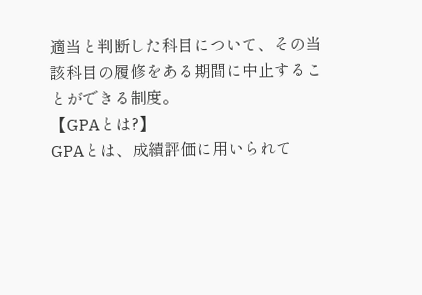適当と判断した科目について、その当該科目の履修をある期間に中止することができる制度。
【GPAとは?】
GPAとは、成績評価に用いられて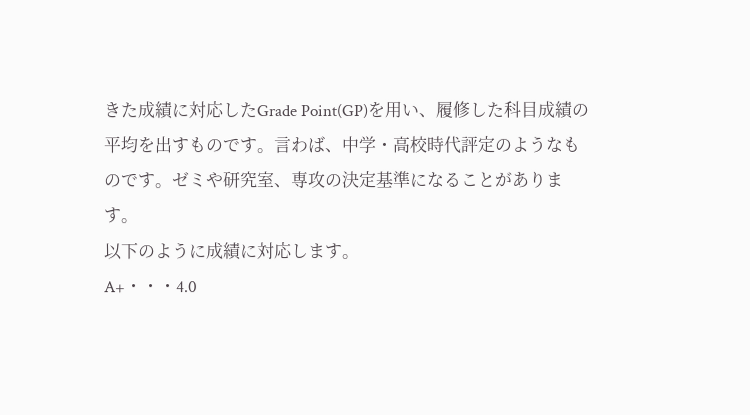きた成績に対応したGrade Point(GP)を用い、履修した科目成績の平均を出すものです。言わば、中学・高校時代評定のようなものです。ゼミや研究室、専攻の決定基準になることがあります。
以下のように成績に対応します。
A+・・・4.0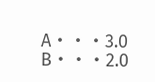A・・・3.0
B・・・2.0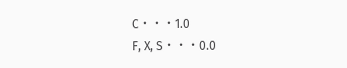C・・・1.0
F, X, S・・・0.0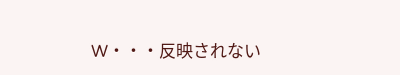W・・・反映されない